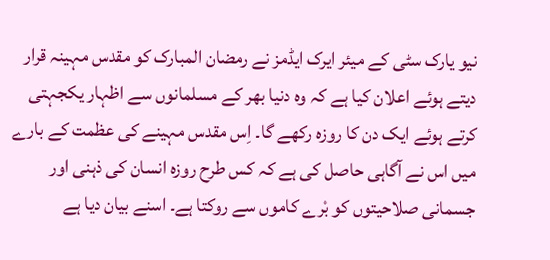نیو یارک سٹی کے میئر ایرک ایڈمز نے رمضان المبارک کو مقدس مہینہ قرار دیتے ہوئے اعلان کیا ہے کہ وہ دنیا بھر کے مسلمانوں سے اظہار یکجہتی کرتے ہوئے ایک دن کا روزہ رکھے گا۔ اِس مقدس مہینے کی عظمت کے بارے میں اس نے آگاہی حاصل کی ہے کہ کس طرح روزہ انسان کی ذہنی اور جسمانی صلاحیتوں کو بْرے کاموں سے روکتا ہے۔ اسنے بیان دیا ہے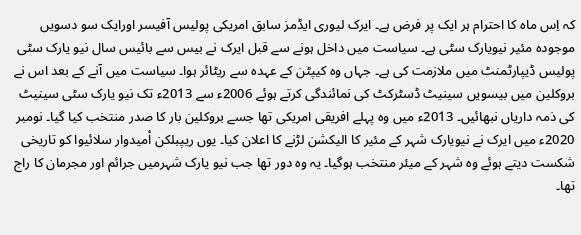کہ اِس ماہ کا احترام ہر ایک پر فرض ہے۔ ایرک لیوری ایڈمز سابق امریکی پولیس آفیسر اورایک سو دسویں موجودہ مئیر نیویارک سٹی ہے۔ سیاست میں داخل ہونے سے قبل ایرک نے بیس سے بائیس سال نیو یارک سٹی پولیس ڈیپارٹمنٹ میں ملازمت کی ہے۔ جہاں وہ کیپٹن کے عہدہ سے ریٹائر ہوا۔ سیاست میں آنے کے بعد اس نے بروکلین میں بیسویں سینیٹ ڈسٹرکٹ کی نمائندگی کرتے ہوئے 2006ء سے 2013ء تک نیو یارک سٹی سینیٹ کی ذمہ داریاں نبھائیں۔ 2013ء میں وہ پہلے افریقی امریکی تھا جسے بروکلین بار کا صدر منتخب کیا گیا۔ نومبر 2020ء میں ایرک نے نیویارک شہر کے مئیر کا الیکشن لڑنے کا اعلان کیا۔ یوں ریپبلکن اْمیدوار سلائیوا کو تاریخی شکست دیتے ہوئے وہ شہر کے میئر منتخب ہوگیا۔ یہ وہ دور تھا جب نیو یارک شہرمیں جرائم اور مجرمان کا راج تھا۔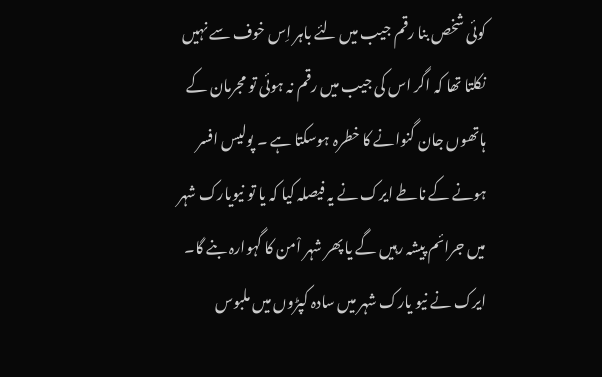کوئی شخص بنا رقم جیب میں لئے باہر اِس خوف سے نہیں نکلتا تھا کہ اگر اس کی جیب میں رقم نہ ہوئی تو مجرمان کے ہاتھوں جان گنوانے کا خطرہ ہوسکتا ہے ۔ پولیس افسر ہونے کے ناطے ایرک نے یہ فیصلہ کیا کہ یا تو نیویارک شہر میں جرائم پیشہ رہیں گے یا پھر شہر اْمن کا گہوارہ بنے گا۔ ایرک نے نیو یارک شہر میں سادہ کپڑوں میں ملبوس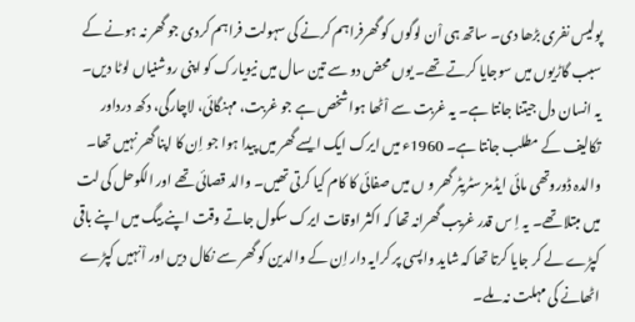پولیس نفری بڑھا دی۔ ساتھ ہی اْن لوگوں کو گھرفراہم کرنے کی سہولت فراہم کردی جو گھر نہ ہونے کے سبب گاڑیوں میں سوجایا کرتے تھے۔ یوں محض دو سے تین سال میں نیویارک کو اپنی روشنیاں لوٹا دیں۔ یہ انسان دل جیتنا جانتا ہے۔ یہ غربت سے اْٹھا ہواشخص ہے جو غربت، مہنگائی، لاچارگی، دکھ درداور تکالیف کے مطلب جانتا ہے۔ 1960ء میں ایرک ایک ایسے گھر میں پیدا ہوا جو اِن کا اپنا گھر نہیں تھا۔ والدہ ڈوروتھی مائی ایڈمز سٹریٹر گھر و ں میں صفائی کا کام کیا کرتی تھیں۔ والد قصائی تھے اور الکوحل کی لت میں مبتلا تھے۔ یہ اِ س قدر غریب گھرانہ تھا کہ اکثر اوقات ایرک سکول جاتے وقت اپنے بیگ میں اپنے باقی کپڑے لے کر جایا کرتا تھا کہ شاید واپسی پر کرایہ دار اِن کے والدین کو گھر سے نکال دیں اور اْنہیں کپڑے اٹھانے کی مہلت نہ ملے۔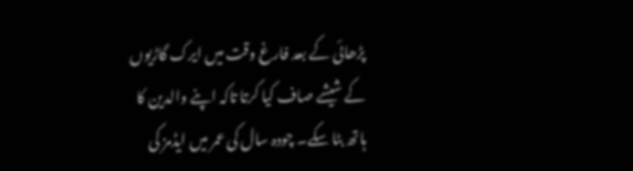پڑھائی کے بعد فارغ وقت میں ایرک گاڑیوں کے شیشے صاف کیا کرتا تاکہ اپنے والدین کا ہاتھ بٹا سکے۔ چودہ سال کی عمر میں ایڈمز کی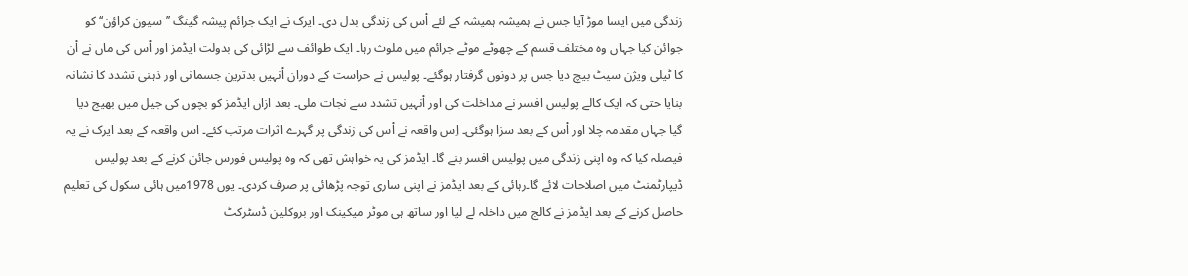زندگی میں ایسا موڑ آیا جس نے ہمیشہ ہمیشہ کے لئے اْس کی زندگی بدل دی۔ ایرک نے ایک جرائم پیشہ گینگ ’’سیون کراؤن‘‘ کو جوائن کیا جہاں وہ مختلف قسم کے چھوٹے موٹے جرائم میں ملوث رہا۔ ایک طوائف سے لڑائی کی بدولت ایڈمز اور اْس کی ماں نے اْن کا ٹیلی ویژن سیٹ بیچ دیا جس پر دونوں گرفتار ہوگئے۔ پولیس نے حراست کے دوران اْنہیں بدترین جسمانی اور ذہنی تشدد کا نشانہ بنایا حتی کہ ایک کالے پولیس افسر نے مداخلت کی اور اْنہیں تشدد سے نجات ملی۔ بعد ازاں ایڈمز کو بچوں کی جیل میں بھیج دیا گیا جہاں مقدمہ چلا اور اْس کے بعد سزا ہوگئی۔ اِس واقعہ نے اْس کی زندگی پر گہرے اثرات مرتب کئے۔ اس واقعہ کے بعد ایرک نے یہ فیصلہ کیا کہ وہ اپنی زندگی میں پولیس افسر بنے گا۔ ایڈمز کی یہ خواہش تھی کہ وہ پولیس فورس جائن کرنے کے بعد پولیس ڈیپارٹمنٹ میں اصلاحات لائے گا۔رہائی کے بعد ایڈمز نے اپنی ساری توجہ پڑھائی پر صرف کردی۔ یوں 1978میں ہائی سکول کی تعلیم حاصل کرنے کے بعد ایڈمز نے کالج میں داخلہ لے لیا اور ساتھ ہی موٹر میکینک اور بروکلین ڈسٹرکٹ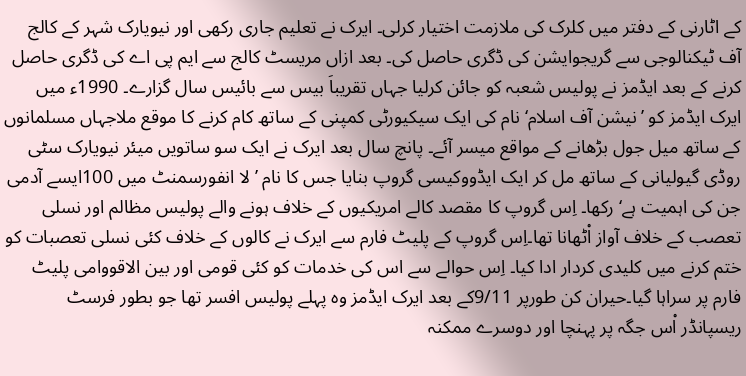کے اٹارنی کے دفتر میں کلرک کی ملازمت اختیار کرلی۔ ایرک نے تعلیم جاری رکھی اور نیویارک شہر کے کالج آف ٹیکنالوجی سے گریجوایشن کی ڈگری حاصل کی۔ بعد ازاں مریسٹ کالج سے ایم پی اے کی ڈگری حاصل کرنے کے بعد ایڈمز نے پولیس شعبہ کو جائن کرلیا جہاں تقریباَ بیس سے بائیس سال گزارے۔ 1990ء میں ایرک ایڈمز کو ’نیشن آف اسلام‘ نام کی ایک سیکیورٹی کمپنی کے ساتھ کام کرنے کا موقع ملاجہاں مسلمانوں کے ساتھ میل جول بڑھانے کے مواقع میسر آئے۔ پانچ سال بعد ایرک نے ایک سو ساتویں میئر نیویارک سٹی روڈی گیولیانی کے ساتھ مل کر ایک ایڈووکیسی گروپ بنایا جس کا نام ’لا انفورسمنٹ میں 100ایسے آدمی جن کی اہمیت ہے‘ رکھا۔ اِس گروپ کا مقصد کالے امریکیوں کے خلاف ہونے والے پولیس مظالم اور نسلی تعصب کے خلاف آواز اْٹھانا تھا۔اِس گروپ کے پلیٹ فارم سے ایرک نے کالوں کے خلاف کئی نسلی تعصبات کو ختم کرنے میں کلیدی کردار ادا کیا۔ اِس حوالے سے اس کی خدمات کو کئی قومی اور بین الاقووامی پلیٹ فارم پر سراہا گیا۔حیران کن طورپر 9/11کے بعد ایرک ایڈمز وہ پہلے پولیس افسر تھا جو بطور فرسٹ ریسپانڈر اْس جگہ پر پہنچا اور دوسرے ممکنہ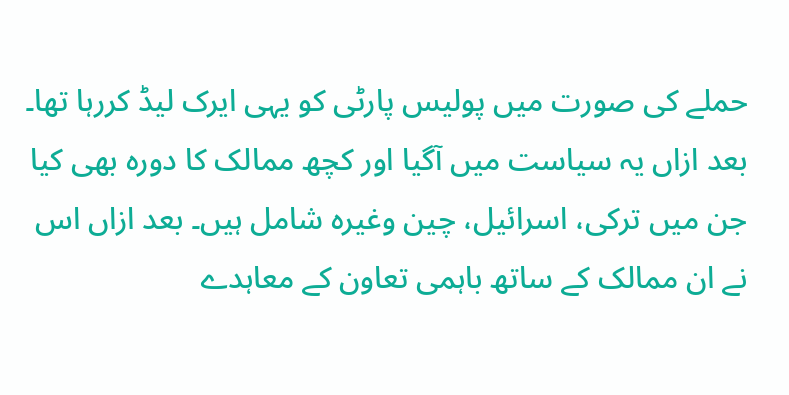حملے کی صورت میں پولیس پارٹی کو یہی ایرک لیڈ کررہا تھا۔ بعد ازاں یہ سیاست میں آگیا اور کچھ ممالک کا دورہ بھی کیا جن میں ترکی، اسرائیل، چین وغیرہ شامل ہیں۔ بعد ازاں اس نے ان ممالک کے ساتھ باہمی تعاون کے معاہدے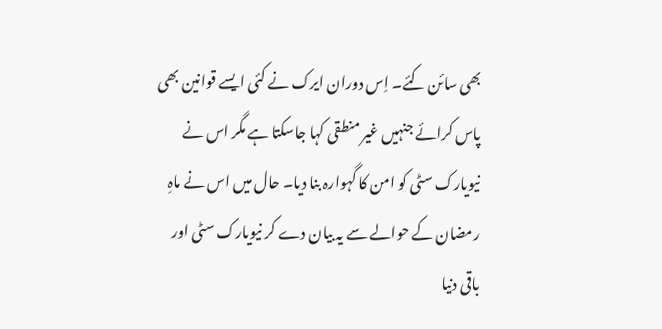بھی سائن کئے۔ اِس دوران ایرک نے کئی ایسے قوانین بھی پاس کرائے جنہیں غیر منطقی کہا جاسکتا ہے مگر اس نے نیویارک سٹی کو امن کا گہوارہ بنا دیا۔ حال میں اس نے ماہِ رمضان کے حوالے سے یہ بیان دے کر نیویارک سٹی اور باقی دنیا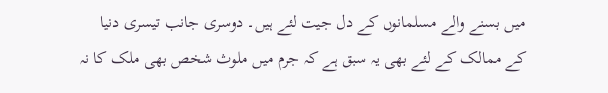میں بسنے والے مسلمانوں کے دل جیت لئے ہیں۔ دوسری جانب تیسری دنیا کے ممالک کے لئے بھی یہ سبق ہے کہ جرم میں ملوث شخص بھی ملک کا نہ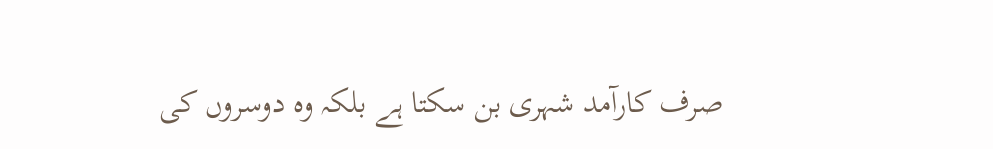صرف کارآمد شہری بن سکتا ہے بلکہ وہ دوسروں کی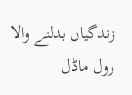زندگیاں بدلنے والا رول ماڈل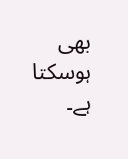بھی ہوسکتا ہے۔